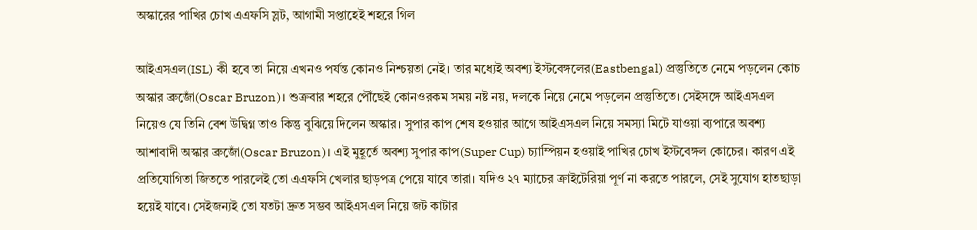অস্কারের পাখির চোখ এএফসি স্লট, আগামী সপ্তাহেই শহরে গিল

আইএসএল(ISL) কী হবে তা নিয়ে এখনও পর্যন্ত কোনও নিশ্চয়তা নেই। তার মধ্যেই অবশ্য ইস্টবেঙ্গলের(Eastbengal) প্রস্তুতিতে নেমে পড়লেন কোচ অস্কার ব্রুজোঁ(Oscar Bruzon)। শুক্রবার শহরে পৌঁছেই কোনওরকম সময় নষ্ট নয়, দলকে নিয়ে নেমে পড়লেন প্রস্তুতিতে। সেইসঙ্গে আইএসএল নিয়েও যে তিনি বেশ উদ্বিগ্ন তাও কিন্তু বুঝিয়ে দিলেন অস্কার। সুপার কাপ শেষ হওয়ার আগে আইএসএল নিয়ে সমস্যা মিটে যাওয়া ব্যপারে অবশ্য আশাবাদী অস্কার ব্রুজোঁ(Oscar Bruzon)। এই মুহূর্তে অবশ্য সুপার কাপ(Super Cup) চ্যাম্পিয়ন হওয়াই পাখির চোখ ইস্টবেঙ্গল কোচের। কারণ এই প্রতিযোগিতা জিততে পারলেই তো এএফসি খেলার ছাড়পত্র পেয়ে যাবে তারা। যদিও ২৭ ম্যাচের ক্রাইটেরিয়া পূর্ণ না করতে পারলে, সেই সুযোগ হাতছাড়া হয়েই যাবে। সেইজন্যই তো যতটা দ্রুত সম্ভব আইএসএল নিয়ে জট কাটার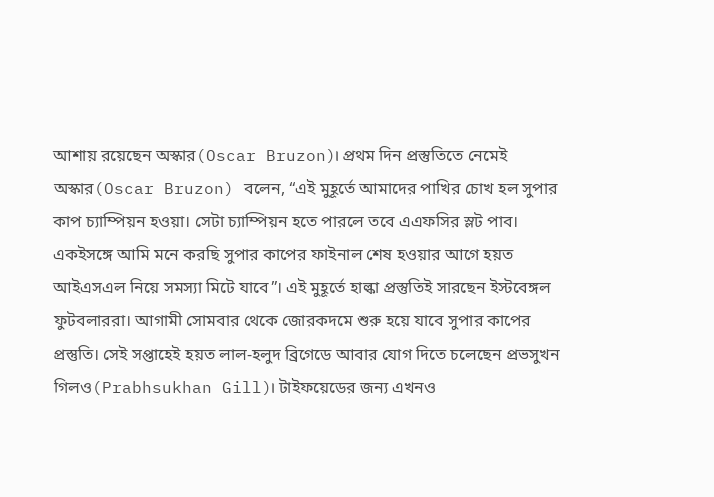আশায় রয়েছেন অস্কার(Oscar Bruzon)। প্রথম দিন প্রস্তুতিতে নেমেই অস্কার(Oscar Bruzon) বলেন, “এই মুহূর্তে আমাদের পাখির চোখ হল সুপার কাপ চ্যাম্পিয়ন হওয়া। সেটা চ্যাম্পিয়ন হতে পারলে তবে এএফসির স্লট পাব। একইসঙ্গে আমি মনে করছি সুপার কাপের ফাইনাল শেষ হওয়ার আগে হয়ত আইএসএল নিয়ে সমস্যা মিটে যাবে”। এই মুহূর্তে হাল্কা প্রস্তুতিই সারছেন ইস্টবেঙ্গল ফুটবলাররা। আগামী সোমবার থেকে জোরকদমে শুরু হয়ে যাবে সুপার কাপের প্রস্তুতি। সেই সপ্তাহেই হয়ত লাল-হলুদ ব্রিগেডে আবার যোগ দিতে চলেছেন প্রভসুখন গিলও(Prabhsukhan Gill)। টাইফয়েডের জন্য এখনও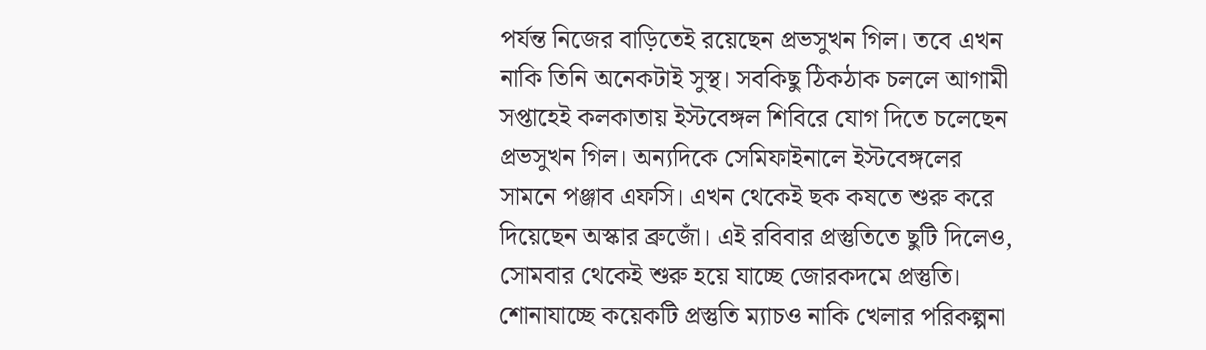পর্যন্ত নিজের বাড়িতেই রয়েছেন প্রভসুখন গিল। তবে এখন নাকি তিনি অনেকটাই সুস্থ। সবকিছু ঠিকঠাক চললে আগামী সপ্তাহেই কলকাতায় ইস্টবেঙ্গল শিবিরে যোগ দিতে চলেছেন প্রভসুখন গিল। অন্যদিকে সেমিফাইনালে ইস্টবেঙ্গলের সামনে পঞ্জাব এফসি। এখন থেকেই ছক কষতে শুরু করে দিয়েছেন অস্কার ব্রুজোঁ। এই রবিবার প্রস্তুতিতে ছুটি দিলেও, সোমবার থেকেই শুরু হয়ে যাচ্ছে জোরকদমে প্রস্তুতি। শোনাযাচ্ছে কয়েকটি প্রস্তুতি ম্যাচও নাকি খেলার পরিকল্পনা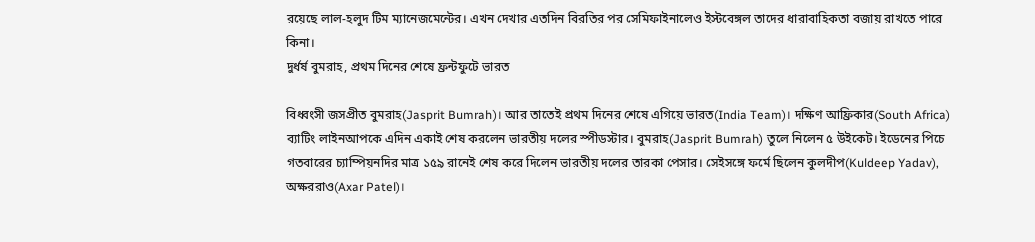রয়েছে লাল-হলুদ টিম ম্যানেজমেন্টের। এখন দেখার এতদিন বিরতির পর সেমিফাইনালেও ইস্টবেঙ্গল তাদের ধারাবাহিকতা বজায় রাখতে পারে কিনা।
দুর্ধর্ষ বুমরাহ, প্রথম দিনের শেষে ফ্রন্টফুটে ভারত

বিধ্বংসী জসপ্রীত বুমরাহ(Jasprit Bumrah)। আর তাতেই প্রথম দিনের শেষে এগিয়ে ভারত(India Team)। দক্ষিণ আফ্রিকার(South Africa) ব্যাটিং লাইনআপকে এদিন একাই শেষ করলেন ভারতীয় দলের স্পীডস্টার। বুমরাহ(Jasprit Bumrah) তুলে নিলেন ৫ উইকেট। ইডেনের পিচে গতবারের চ্যাম্পিয়নদির মাত্র ১৫৯ রানেই শেষ করে দিলেন ভারতীয় দলের তারকা পেসার। সেইসঙ্গে ফর্মে ছিলেন কুলদীপ(Kuldeep Yadav), অক্ষররাও(Axar Patel)।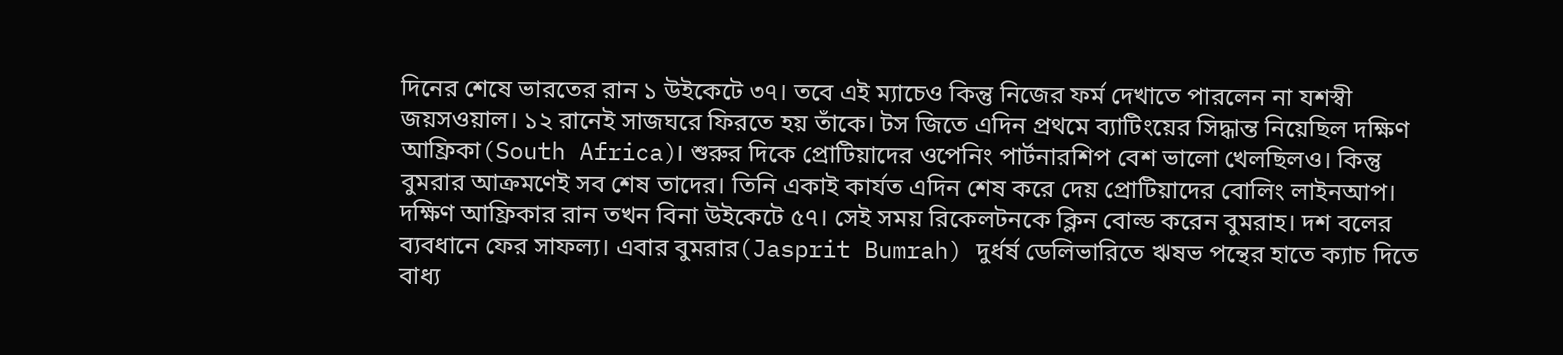দিনের শেষে ভারতের রান ১ উইকেটে ৩৭। তবে এই ম্যাচেও কিন্তু নিজের ফর্ম দেখাতে পারলেন না যশস্বী জয়সওয়াল। ১২ রানেই সাজঘরে ফিরতে হয় তাঁকে। টস জিতে এদিন প্রথমে ব্যাটিংয়ের সিদ্ধান্ত নিয়েছিল দক্ষিণ আফ্রিকা(South Africa)। শুরুর দিকে প্রোটিয়াদের ওপেনিং পার্টনারশিপ বেশ ভালো খেলছিলও। কিন্তু বুমরার আক্রমণেই সব শেষ তাদের। তিনি একাই কার্যত এদিন শেষ করে দেয় প্রোটিয়াদের বোলিং লাইনআপ। দক্ষিণ আফ্রিকার রান তখন বিনা উইকেটে ৫৭। সেই সময় রিকেলটনকে ক্লিন বোল্ড করেন বুমরাহ। দশ বলের ব্যবধানে ফের সাফল্য। এবার বুমরার(Jasprit Bumrah) দুর্ধর্ষ ডেলিভারিতে ঋষভ পন্থের হাতে ক্যাচ দিতে বাধ্য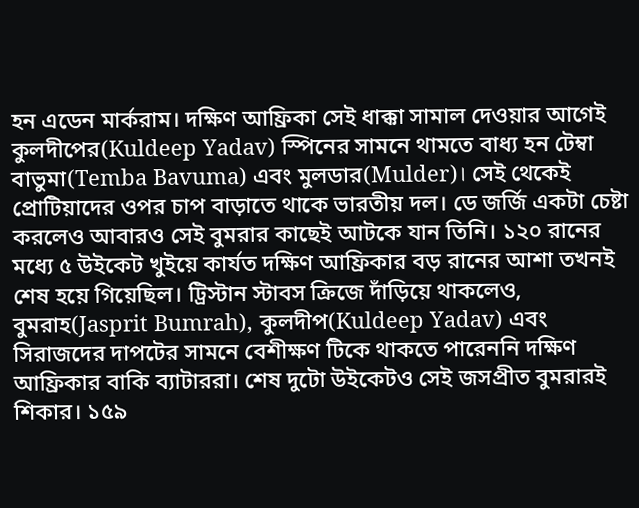হন এডেন মার্করাম। দক্ষিণ আফ্রিকা সেই ধাক্কা সামাল দেওয়ার আগেই কুলদীপের(Kuldeep Yadav) স্পিনের সামনে থামতে বাধ্য হন টেম্বা বাভুমা(Temba Bavuma) এবং মুলডার(Mulder)। সেই থেকেই প্রোটিয়াদের ওপর চাপ বাড়াতে থাকে ভারতীয় দল। ডে জর্জি একটা চেষ্টা করলেও আবারও সেই বুমরার কাছেই আটকে যান তিনি। ১২০ রানের মধ্যে ৫ উইকেট খুইয়ে কার্যত দক্ষিণ আফ্রিকার বড় রানের আশা তখনই শেষ হয়ে গিয়েছিল। ট্রিস্টান স্টাবস ক্রিজে দাঁড়িয়ে থাকলেও, বুমরাহ(Jasprit Bumrah), কুলদীপ(Kuldeep Yadav) এবং সিরাজদের দাপটের সামনে বেশীক্ষণ টিকে থাকতে পারেননি দক্ষিণ আফ্রিকার বাকি ব্যাটাররা। শেষ দুটো উইকেটও সেই জসপ্রীত বুমরারই শিকার। ১৫৯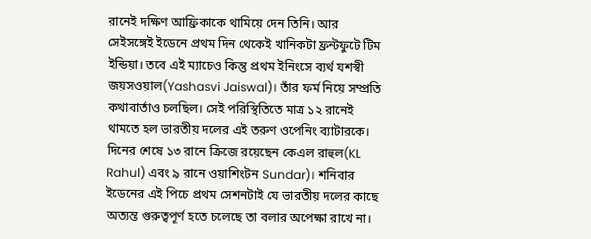রানেই দক্ষিণ আফ্রিকাকে থামিয়ে দেন তিনি। আর সেইসঙ্গেই ইডেনে প্রথম দিন থেকেই খানিকটা ফ্রন্টফুটে টিম ইন্ডিয়া। তবে এই ম্যাচেও কিন্তু প্রথম ইনিংসে ব্যর্থ যশস্বী জয়সওয়াল(Yashasvi Jaiswal)। তাঁর ফর্ম নিয়ে সম্প্রতি কথাবার্তাও চলছিল। সেই পরিস্থিতিতে মাত্র ১২ রানেই থামতে হল ভারতীয় দলের এই তরুণ ওপেনিং ব্যাটারকে। দিনের শেষে ১৩ রানে ক্রিজে রয়েছেন কেএল রাহুল(KL Rahul) এবং ৯ রানে ওয়াশিংটন Sundar)। শনিবার ইডেনের এই পিচে প্রথম সেশনটাই যে ভারতীয় দলের কাছে অত্যন্ত গুরুত্বপূর্ণ হতে চলেছে তা বলার অপেক্ষা রাখে না।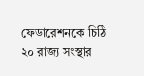ফেডারেশনকে চিঠি ২০ রাজ্য সংস্থার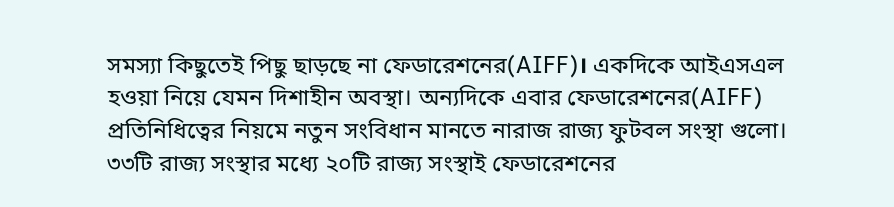সমস্যা কিছুতেই পিছু ছাড়ছে না ফেডারেশনের(AIFF)। একদিকে আইএসএল হওয়া নিয়ে যেমন দিশাহীন অবস্থা। অন্যদিকে এবার ফেডারেশনের(AIFF) প্রতিনিধিত্বের নিয়মে নতুন সংবিধান মানতে নারাজ রাজ্য ফুটবল সংস্থা গুলো। ৩৩টি রাজ্য সংস্থার মধ্যে ২০টি রাজ্য সংস্থাই ফেডারেশনের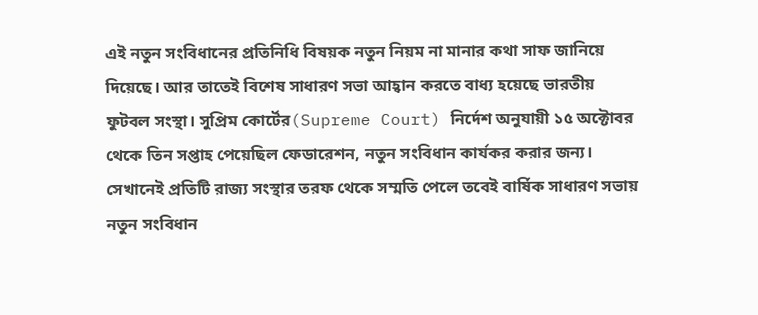এই নতুন সংবিধানের প্রতিনিধি বিষয়ক নতুন নিয়ম না মানার কথা সাফ জানিয়ে দিয়েছে। আর তাতেই বিশেষ সাধারণ সভা আহ্বান করতে বাধ্য হয়েছে ভারতীয় ফুটবল সংস্থা। সুপ্রিম কোর্টের(Supreme Court) নির্দেশ অনুযায়ী ১৫ অক্টোবর থেকে তিন সপ্তাহ পেয়েছিল ফেডারেশন, নতুন সংবিধান কার্যকর করার জন্য। সেখানেই প্রতিটি রাজ্য সংস্থার তরফ থেকে সম্মতি পেলে তবেই বার্ষিক সাধারণ সভায় নতুন সংবিধান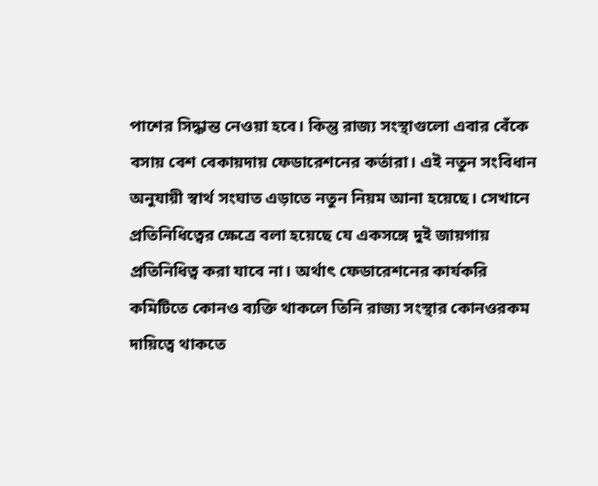পাশের সিদ্ধান্ত নেওয়া হবে। কিন্তু রাজ্য সংস্থাগুলো এবার বেঁকে বসায় বেশ বেকায়দায় ফেডারেশনের কর্তারা। এই নতুন সংবিধান অনুযায়ী স্বার্থ সংঘাত এড়াতে নতুন নিয়ম আনা হয়েছে। সেখানে প্রতিনিধিত্বের ক্ষেত্রে বলা হয়েছে যে একসঙ্গে দুই জায়গায় প্রতিনিধিত্ব করা যাবে না। অর্থাৎ ফেডারেশনের কার্যকরি কমিটিতে কোনও ব্যক্তি থাকলে তিনি রাজ্য সংস্থার কোনওরকম দায়িত্বে থাকতে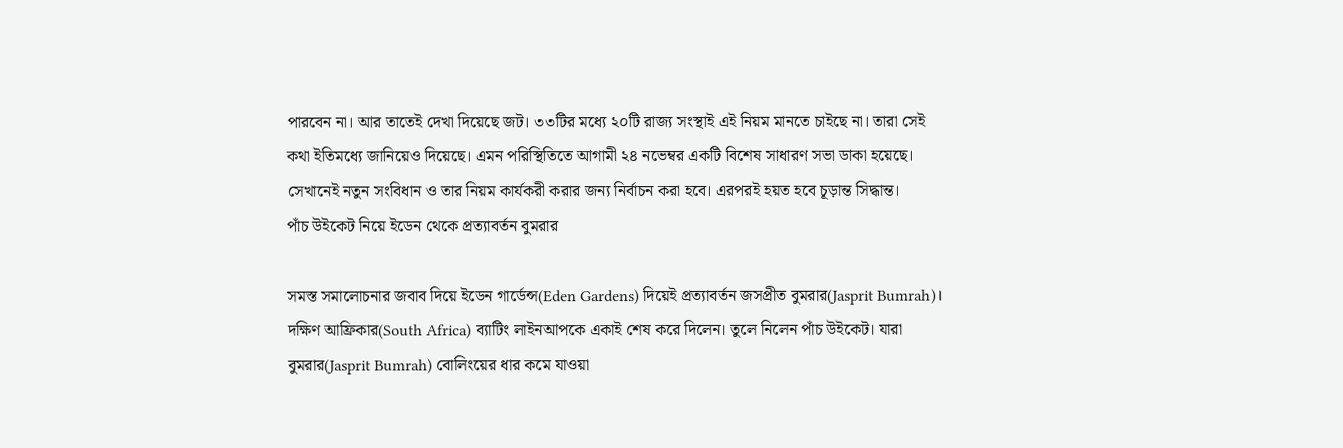পারবেন না। আর তাতেই দেখা দিয়েছে জট। ৩৩টির মধ্যে ২০টি রাজ্য সংস্থাই এই নিয়ম মানতে চাইছে না। তারা সেই কথা ইতিমধ্যে জানিয়েও দিয়েছে। এমন পরিস্থিতিতে আগামী ২৪ নভেম্বর একটি বিশেষ সাধারণ সভা ডাকা হয়েছে। সেখানেই নতুন সংবিধান ও তার নিয়ম কার্যকরী করার জন্য নির্বাচন করা হবে। এরপরই হয়ত হবে চূড়ান্ত সিদ্ধান্ত।
পাঁচ উইকেট নিয়ে ইডেন থেকে প্রত্যাবর্তন বুমরার

সমস্ত সমালোচনার জবাব দিয়ে ইডেন গার্ডেন্স(Eden Gardens) দিয়েই প্রত্যাবর্তন জসপ্রীত বুমরার(Jasprit Bumrah)। দক্ষিণ আফ্রিকার(South Africa) ব্যাটিং লাইনআপকে একাই শেষ করে দিলেন। তুলে নিলেন পাঁচ উইকেট। যারা বুমরার(Jasprit Bumrah) বোলিংয়ের ধার কমে যাওয়া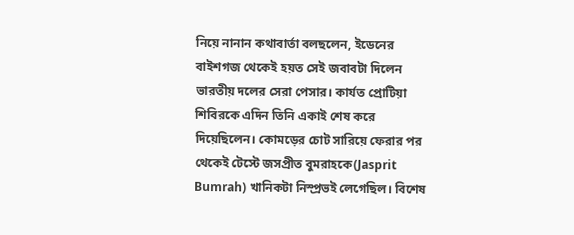নিয়ে নানান কথাবার্তা বলছলেন, ইডেনের বাইশগজ থেকেই হয়ত সেই জবাবটা দিলেন ভারতীয় দলের সেরা পেসার। কার্যত প্রোটিয়া শিবিরকে এদিন তিনি একাই শেষ করে দিয়েছিলেন। কোমড়ের চোট সারিয়ে ফেরার পর থেকেই টেস্টে জসপ্রীত বুমরাহকে(Jasprit Bumrah) খানিকটা নিস্প্রভই লেগেছিল। বিশেষ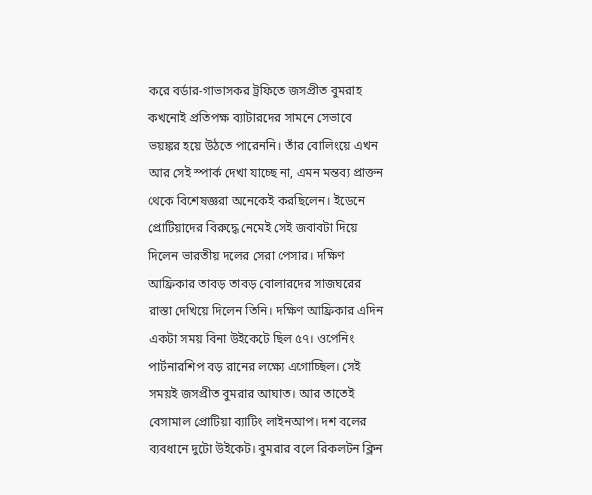করে বর্ডার-গাভাসকর ট্রফিতে জসপ্রীত বুমরাহ কখনোই প্রতিপক্ষ ব্যাটারদের সামনে সেভাবে ভয়ঙ্কর হয়ে উঠতে পারেননি। তাঁর বোলিংয়ে এখন আর সেই স্পার্ক দেখা যাচ্ছে না, এমন মন্তব্য প্রাক্তন থেকে বিশেষজ্ঞরা অনেকেই করছিলেন। ইডেনে প্রোটিয়াদের বিরুদ্ধে নেমেই সেই জবাবটা দিয়ে দিলেন ভারতীয় দলের সেরা পেসার। দক্ষিণ আফ্রিকার তাবড় তাবড় বোলারদের সাজঘরের রাস্তা দেখিয়ে দিলেন তিনি। দক্ষিণ আফ্রিকার এদিন একটা সময় বিনা উইকেটে ছিল ৫৭। ওপেনিং পার্টনারশিপ বড় রানের লক্ষ্যে এগোচ্ছিল। সেই সময়ই জসপ্রীত বুমরার আঘাত। আর তাতেই বেসামাল প্রোটিয়া ব্যাটিং লাইনআপ। দশ বলের ব্যবধানে দুটো উইকেট। বুমরার বলে রিকলটন ক্লিন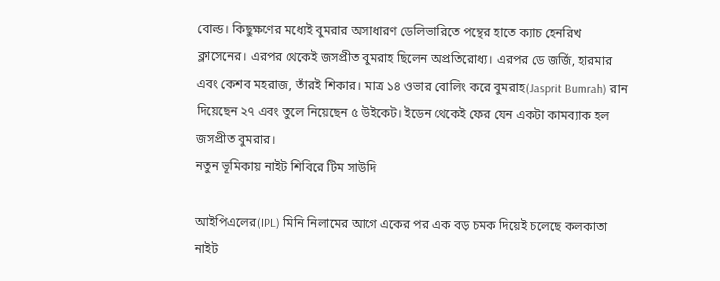বোল্ড। কিছুক্ষণের মধ্যেই বুমরার অসাধারণ ডেলিভারিতে পন্থের হাতে ক্যাচ হেনরিখ ক্লাসেনের। এরপর থেকেই জসপ্রীত বুমরাহ ছিলেন অপ্রতিরোধ্য। এরপর ডে জর্জি, হারমার এবং কেশব মহরাজ, তাঁরই শিকার। মাত্র ১৪ ওভার বোলিং করে বুমরাহ(Jasprit Bumrah) রান দিয়েছেন ২৭ এবং তুলে নিয়েছেন ৫ উইকেট। ইডেন থেকেই ফের যেন একটা কামব্যাক হল জসপ্রীত বুমরার।
নতুন ভূমিকায় নাইট শিবিরে টিম সাউদি

আইপিএলের(IPL) মিনি নিলামের আগে একের পর এক বড় চমক দিয়েই চলেছে কলকাতা নাইট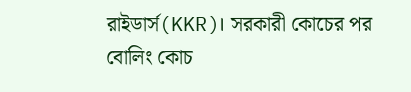রাইডার্স(KKR)। সরকারী কোচের পর বোলিং কোচ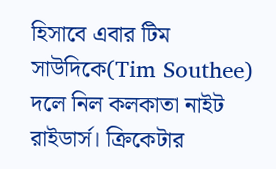হিসাবে এবার টিম সাউদিকে(Tim Southee) দলে নিল কলকাতা নাইট রাইডার্স। ক্রিকেটার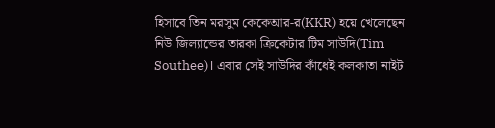হিসাবে তিন মরসুম কেকেআর-র(KKR) হয়ে খেলেছেন নিউ জিল্যান্ডের তারকা ক্রিকেটার টিম সাউদি(Tim Southee)। এবার সেই সাউদির কাঁধেই কলকাতা নাইট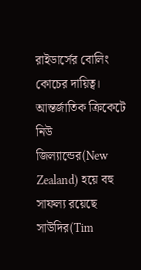রাইডার্সের বোলিং কোচের দায়িত্ব। আন্তর্জাতিক ক্রিকেটে নিউ জিল্যান্ডের(New Zealand) হয়ে বহু সাফল্য রয়েছে সাউদির(Tim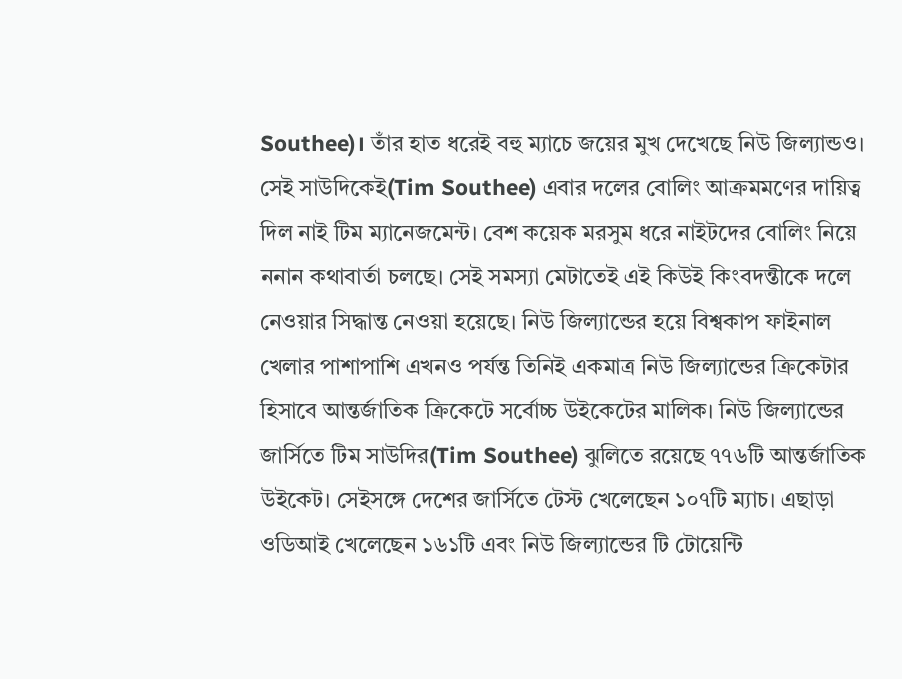Southee)। তাঁর হাত ধরেই বহু ম্যাচে জয়ের মুখ দেখেছে নিউ জিল্যান্ডও। সেই সাউদিকেই(Tim Southee) এবার দলের বোলিং আক্রমমণের দায়িত্ব দিল নাই টিম ম্যানেজমেন্ট। বেশ কয়েক মরসুম ধরে নাইটদের বোলিং নিয়ে ননান কথাবার্তা চলছে। সেই সমস্যা মেটাতেই এই কিউই কিংবদন্তীকে দলে নেওয়ার সিদ্ধান্ত নেওয়া হয়েছে। নিউ জিল্যান্ডের হয়ে বিশ্বকাপ ফাইনাল খেলার পাশাপাশি এখনও পর্যন্ত তিনিই একমাত্র নিউ জিল্যান্ডের ক্রিকেটার হিসাবে আন্তর্জাতিক ক্রিকেটে সর্বোচ্চ উইকেটের মালিক। নিউ জিল্যান্ডের জার্সিতে টিম সাউদির(Tim Southee) ঝুলিতে রয়েছে ৭৭৬টি আন্তর্জাতিক উইকেট। সেইসঙ্গে দেশের জার্সিতে টেস্ট খেলেছেন ১০৭টি ম্যাচ। এছাড়া ওডিআই খেলেছেন ১৬১টি এবং নিউ জিল্যান্ডের টি টোয়েন্টি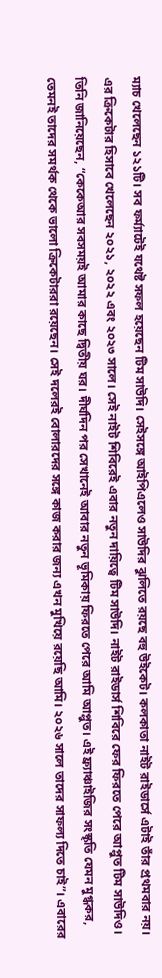ম্যাচ খেলেছেন ১২১টি। সব ফর্ম্যাটেই যথেষ্ট সফল হয়েছেন টিম সাউদি। সেইসঙ্গে আইপিএলেও সাউদির ঝুলিতে রয়ছে বহু উইকেট। কলকাতা নাইট রাইডার্সে এটাই তাঁর প্রথমবার নয়। এর ক্রিকেটার হিসাবে খেলেছেন ২০২১, ২০২২ এবং ২০২৩ সালে। সেই নাইট শিবিরেই এবার নতুন দায়িত্বে টিম সাউদি। নাইট রাইডার্স শিবিরে ফের ফিরতে পেরে আপ্লুত টিম সাউদিও। তিনি জানিয়েছেন, “কেকেআর সবসময়ই আমার কাছে দ্বিতীয় ঘর। দীর্ঘদিন পর সেখানেই আবার নতুন ভূমিকায় ফিরতে পেরে আমি আপ্লুত। এই ফ্র্যাঞ্চাইজির সংস্কৃতি যেমন মুগ্ধকর, তেমনই তাদের সমর্থক থেকে ভালো ক্রিকেটাররা রয়েছেন। সেই দলেরই বোলারদের সঙ্গে কাজ করার জন্য এখন মুখিয়ে রয়েছি আমি। ২০২৬ সালে তাদের সাফল্য দিতে চাই”। এবারের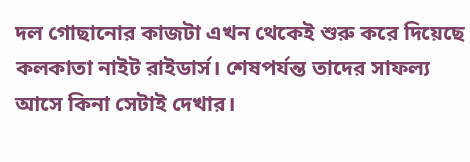দল গোছানোর কাজটা এখন থেকেই শুরু করে দিয়েছে কলকাতা নাইট রাইডার্স। শেষপর্যন্ত তাদের সাফল্য আসে কিনা সেটাই দেখার।